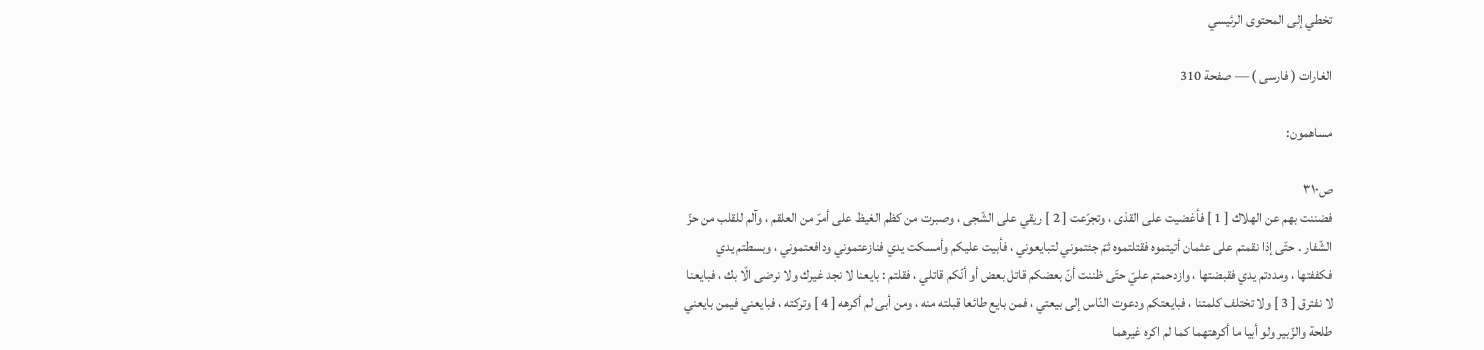تخطي إلى المحتوى الرئيسي

الغارات ( فارسى ) — صفحة 310

مساهمون:

ص٣١٠
فضننت بهم عن الهلاك [ 1 ] فأغضيت على القذى ، وتجرّعت [ 2 ] ريقي على الشّجى ، وصبرت من كظم الغيظ على أمرّ من العلقم ، وآلم للقلب من حزّ الشّفار . حتّى إذا نقمتم على عثمان أتيتموه فقتلتموه ثمّ جئتموني لتبايعوني ، فأبيت عليكم وأمسكت يدي فنازعتموني ودافعتموني ، وبسطتم يدي فكففتها ، ومددتم يدي فقبضتها ، وازدحمتم عليّ حتّى ظننت أنّ بعضكم قاتل بعض أو أنّكم قاتلي ، فقلتم : بايعنا لا نجد غيرك ولا نرضى الّا بك ، فبايعنا لا نفترق [ 3 ] ولا تختلف كلمتنا ، فبايعتكم ودعوت النّاس إلى بيعتي ، فمن بايع طائعا قبلته منه ، ومن أبى لم أكرهه [ 4 ] وتركته ، فبايعني فيمن بايعني طلحة والزّبير ولو أبيا ما أكرهتهما كما لم اكره غيرهما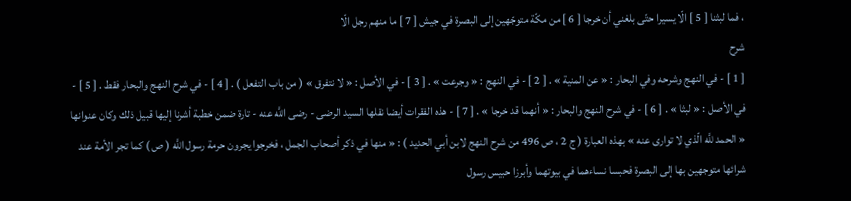، فما لبثنا [ 5 ] الّا يسيرا حتّى بلغني أن خرجا [ 6 ] من مكّة متوجّهين إلى البصرة في جيش [ 7 ] ما منهم رجل الّا
شرح
[ 1 ] - في النهج وشرحه وفي البحار : « عن المنية » . [ 2 ] - في النهج : « وجرعت » . [ 3 ] - في الأصل : « لا نتفرق » ( من باب التفعل ) . [ 4 ] - في شرح النهج والبحار فقط . [ 5 ] - في الأصل : « لبثا » . [ 6 ] - في شرح النهج والبحار : « أنهما قد خرجا » . [ 7 ] - هذه الفقرات أيضا نقلها السيد الرضى - رضى اللَّه عنه - تارة ضمن خطبة أشرنا إليها قبيل ذلك وكان عنوانها « الحمد للَّه الّذي لا توارى عنه » بهذه العبارة ( ج 2 ، ص 496 من شرح النهج لابن أبي الحديد ) : « منها في ذكر أصحاب الجمل ، فخرجوا يجرون حرمة رسول اللَّه ( ص ) كما تجر الأمة عند شرائها متوجهين بها إلى البصرة فحبسا نساءهما في بيوتهما وأبرزا حبيس رسول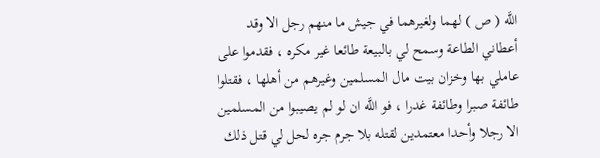اللَّه ( ص ) لهما ولغيرهما في جيش ما منهم رجل الا وقد أعطاني الطاعة وسمح لي بالبيعة طائعا غير مكره ، فقدموا على عاملي بها وخزان بيت مال المسلمين وغيرهم من أهلها ، فقتلوا طائفة صبرا وطائفة غدرا ، فو اللَّه ان لو لم يصيبوا من المسلمين الا رجلا وأحدا معتمدين لقتله بلا جرم جره لحل لي قتل ذلك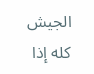الجيش كله إذا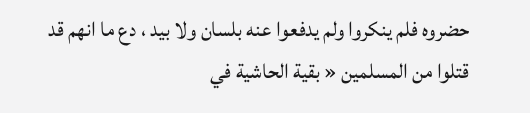حضروه فلم ينكروا ولم يدفعوا عنه بلسان ولا بيد ، دع ما انهم قد قتلوا من المسلمين « بقية الحاشية في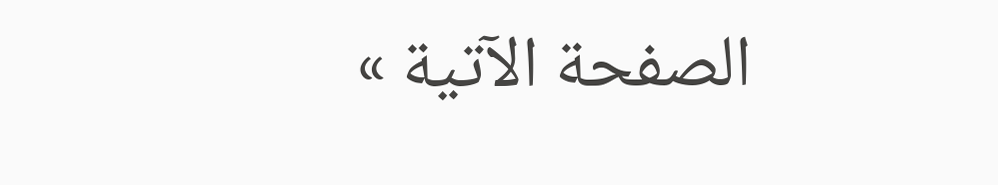الصفحة الآتية »